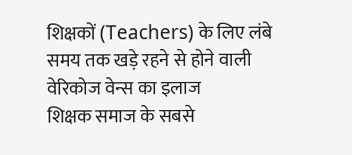शिक्षकों (Teachers) के लिए लंबे समय तक खड़े रहने से होने वाली वेरिकोज वेन्स का इलाज
शिक्षक समाज के सबसे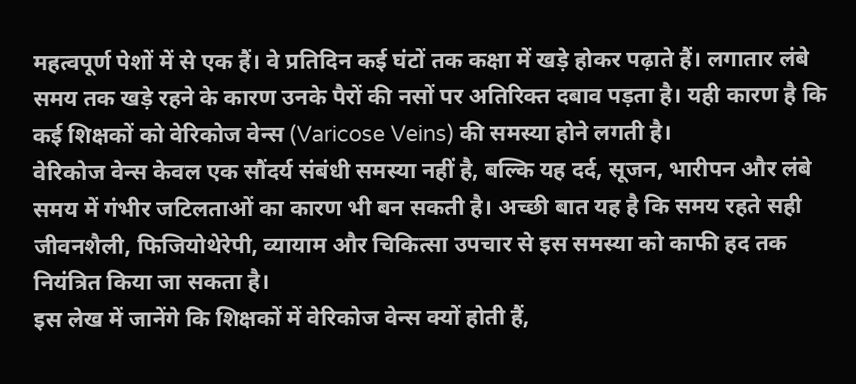महत्वपूर्ण पेशों में से एक हैं। वे प्रतिदिन कई घंटों तक कक्षा में खड़े होकर पढ़ाते हैं। लगातार लंबे समय तक खड़े रहने के कारण उनके पैरों की नसों पर अतिरिक्त दबाव पड़ता है। यही कारण है कि कई शिक्षकों को वेरिकोज वेन्स (Varicose Veins) की समस्या होने लगती है।
वेरिकोज वेन्स केवल एक सौंदर्य संबंधी समस्या नहीं है, बल्कि यह दर्द, सूजन, भारीपन और लंबे समय में गंभीर जटिलताओं का कारण भी बन सकती है। अच्छी बात यह है कि समय रहते सही जीवनशैली, फिजियोथेरेपी, व्यायाम और चिकित्सा उपचार से इस समस्या को काफी हद तक नियंत्रित किया जा सकता है।
इस लेख में जानेंगे कि शिक्षकों में वेरिकोज वेन्स क्यों होती हैं,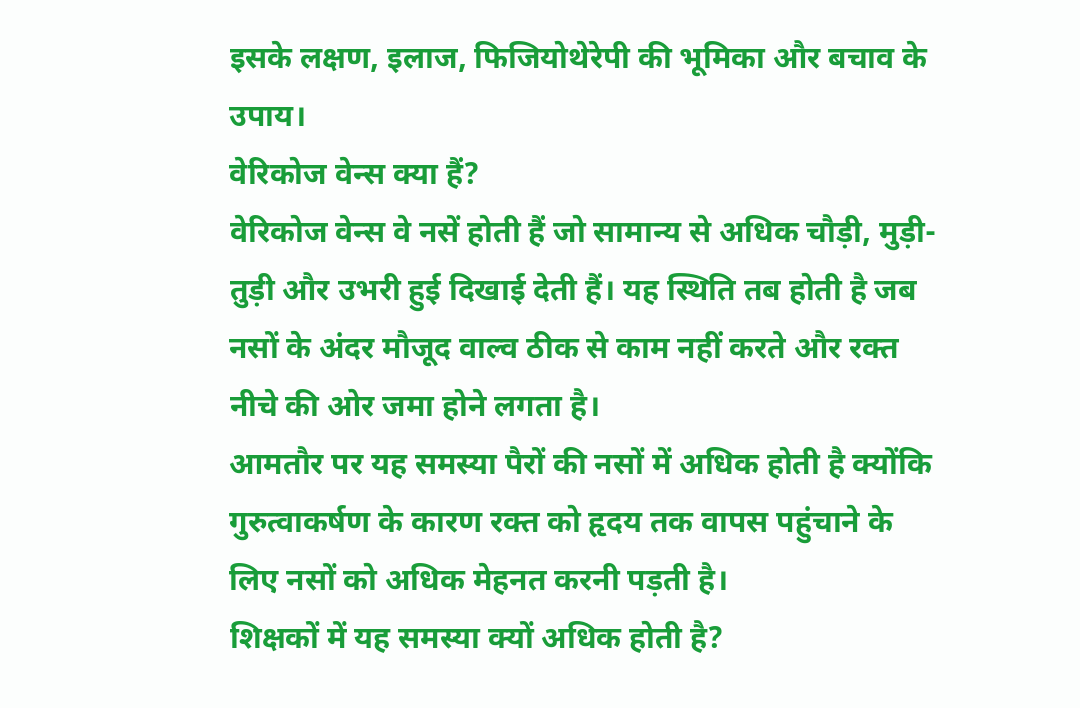इसके लक्षण, इलाज, फिजियोथेरेपी की भूमिका और बचाव के उपाय।
वेरिकोज वेन्स क्या हैं?
वेरिकोज वेन्स वे नसें होती हैं जो सामान्य से अधिक चौड़ी, मुड़ी-तुड़ी और उभरी हुई दिखाई देती हैं। यह स्थिति तब होती है जब नसों के अंदर मौजूद वाल्व ठीक से काम नहीं करते और रक्त नीचे की ओर जमा होने लगता है।
आमतौर पर यह समस्या पैरों की नसों में अधिक होती है क्योंकि गुरुत्वाकर्षण के कारण रक्त को हृदय तक वापस पहुंचाने के लिए नसों को अधिक मेहनत करनी पड़ती है।
शिक्षकों में यह समस्या क्यों अधिक होती है?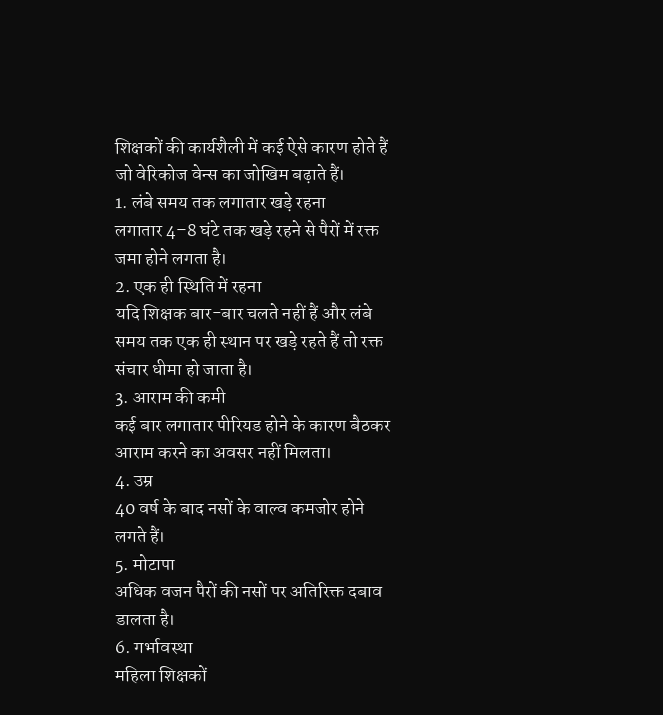शिक्षकों की कार्यशैली में कई ऐसे कारण होते हैं जो वेरिकोज वेन्स का जोखिम बढ़ाते हैं।
1. लंबे समय तक लगातार खड़े रहना
लगातार 4–8 घंटे तक खड़े रहने से पैरों में रक्त जमा होने लगता है।
2. एक ही स्थिति में रहना
यदि शिक्षक बार-बार चलते नहीं हैं और लंबे समय तक एक ही स्थान पर खड़े रहते हैं तो रक्त संचार धीमा हो जाता है।
3. आराम की कमी
कई बार लगातार पीरियड होने के कारण बैठकर आराम करने का अवसर नहीं मिलता।
4. उम्र
40 वर्ष के बाद नसों के वाल्व कमजोर होने लगते हैं।
5. मोटापा
अधिक वजन पैरों की नसों पर अतिरिक्त दबाव डालता है।
6. गर्भावस्था
महिला शिक्षकों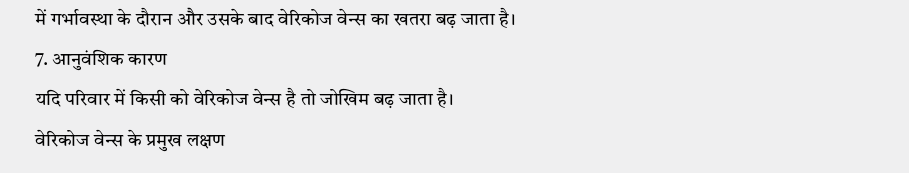में गर्भावस्था के दौरान और उसके बाद वेरिकोज वेन्स का खतरा बढ़ जाता है।
7. आनुवंशिक कारण
यदि परिवार में किसी को वेरिकोज वेन्स है तो जोखिम बढ़ जाता है।
वेरिकोज वेन्स के प्रमुख लक्षण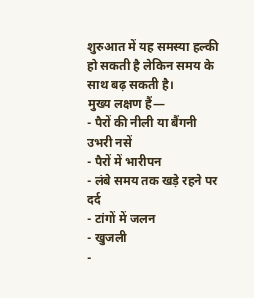शुरुआत में यह समस्या हल्की हो सकती है लेकिन समय के साथ बढ़ सकती है।
मुख्य लक्षण हैं—
- पैरों की नीली या बैंगनी उभरी नसें
- पैरों में भारीपन
- लंबे समय तक खड़े रहने पर दर्द
- टांगों में जलन
- खुजली
-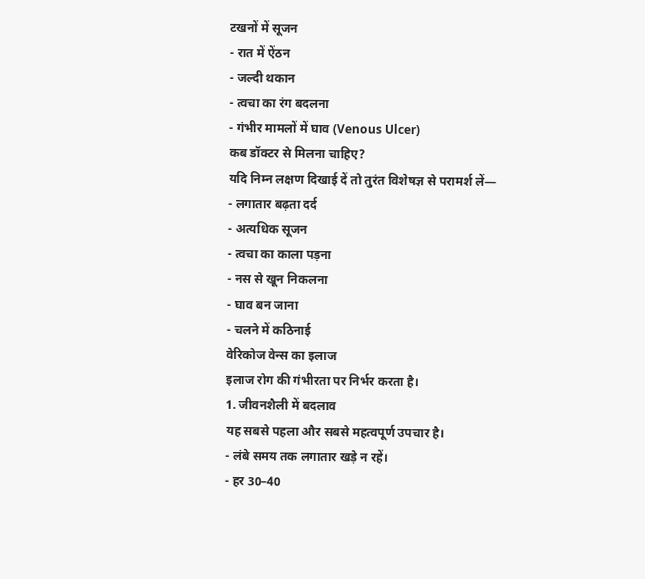टखनों में सूजन
- रात में ऐंठन
- जल्दी थकान
- त्वचा का रंग बदलना
- गंभीर मामलों में घाव (Venous Ulcer)
कब डॉक्टर से मिलना चाहिए?
यदि निम्न लक्षण दिखाई दें तो तुरंत विशेषज्ञ से परामर्श लें—
- लगातार बढ़ता दर्द
- अत्यधिक सूजन
- त्वचा का काला पड़ना
- नस से खून निकलना
- घाव बन जाना
- चलने में कठिनाई
वेरिकोज वेन्स का इलाज
इलाज रोग की गंभीरता पर निर्भर करता है।
1. जीवनशैली में बदलाव
यह सबसे पहला और सबसे महत्वपूर्ण उपचार है।
- लंबे समय तक लगातार खड़े न रहें।
- हर 30–40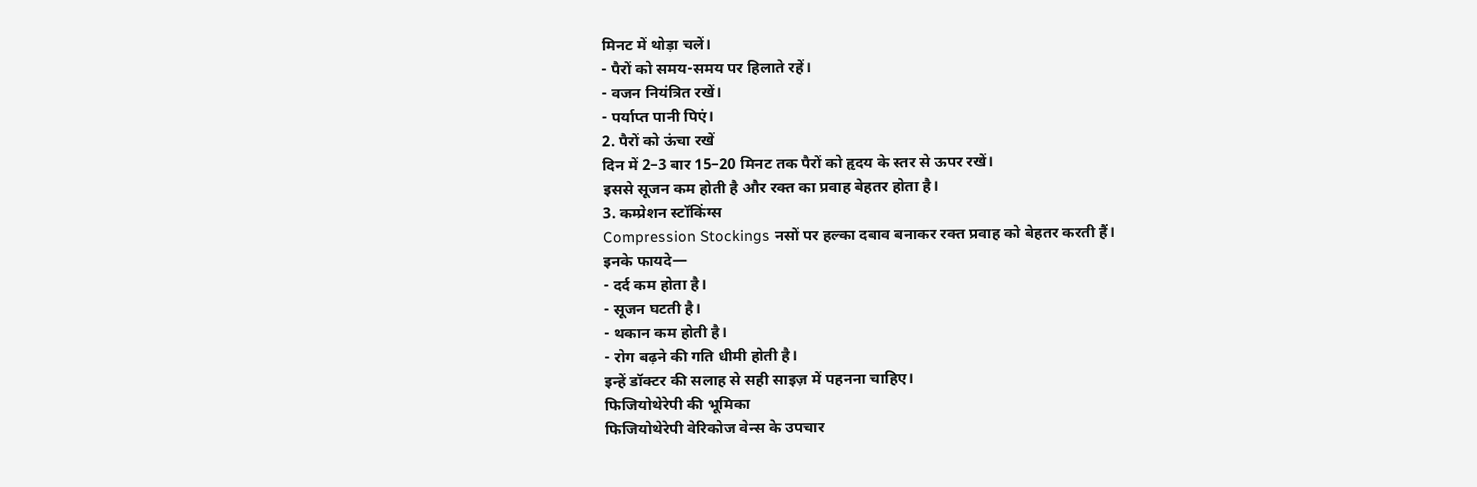मिनट में थोड़ा चलें।
- पैरों को समय-समय पर हिलाते रहें।
- वजन नियंत्रित रखें।
- पर्याप्त पानी पिएं।
2. पैरों को ऊंचा रखें
दिन में 2–3 बार 15–20 मिनट तक पैरों को हृदय के स्तर से ऊपर रखें।
इससे सूजन कम होती है और रक्त का प्रवाह बेहतर होता है।
3. कम्प्रेशन स्टॉकिंग्स
Compression Stockings नसों पर हल्का दबाव बनाकर रक्त प्रवाह को बेहतर करती हैं।
इनके फायदे—
- दर्द कम होता है।
- सूजन घटती है।
- थकान कम होती है।
- रोग बढ़ने की गति धीमी होती है।
इन्हें डॉक्टर की सलाह से सही साइज़ में पहनना चाहिए।
फिजियोथेरेपी की भूमिका
फिजियोथेरेपी वेरिकोज वेन्स के उपचार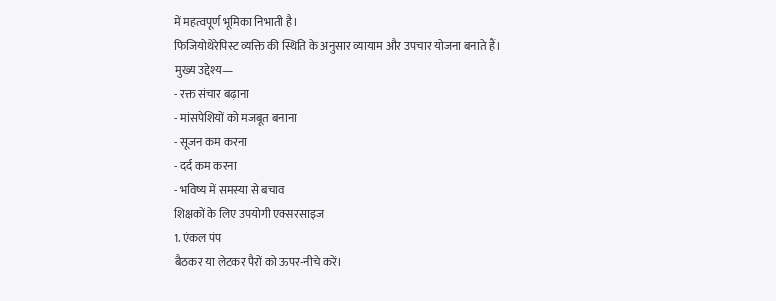में महत्वपूर्ण भूमिका निभाती है।
फिजियोथेरेपिस्ट व्यक्ति की स्थिति के अनुसार व्यायाम और उपचार योजना बनाते हैं।
मुख्य उद्देश्य—
- रक्त संचार बढ़ाना
- मांसपेशियों को मजबूत बनाना
- सूजन कम करना
- दर्द कम करना
- भविष्य में समस्या से बचाव
शिक्षकों के लिए उपयोगी एक्सरसाइज
1. एंकल पंप
बैठकर या लेटकर पैरों को ऊपर-नीचे करें।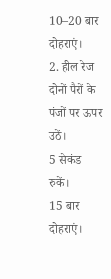10–20 बार दोहराएं।
2. हील रेज
दोनों पैरों के पंजों पर ऊपर उठें।
5 सेकंड रुकें।
15 बार दोहराएं।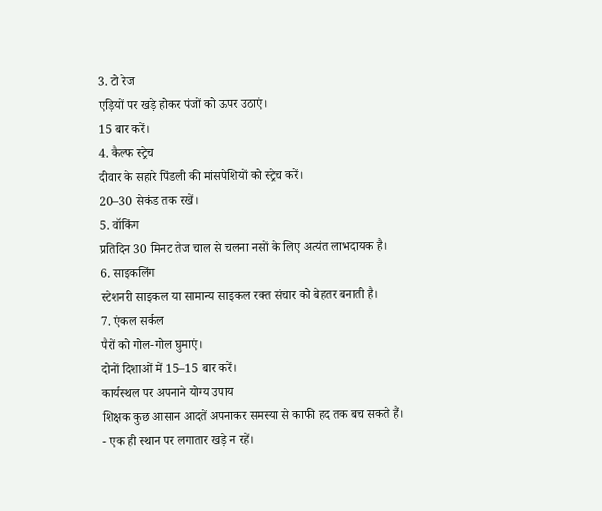3. टो रेज
एड़ियों पर खड़े होकर पंजों को ऊपर उठाएं।
15 बार करें।
4. कैल्फ स्ट्रेच
दीवार के सहारे पिंडली की मांसपेशियों को स्ट्रेच करें।
20–30 सेकंड तक रखें।
5. वॉकिंग
प्रतिदिन 30 मिनट तेज चाल से चलना नसों के लिए अत्यंत लाभदायक है।
6. साइकलिंग
स्टेशनरी साइकल या सामान्य साइकल रक्त संचार को बेहतर बनाती है।
7. एंकल सर्कल
पैरों को गोल-गोल घुमाएं।
दोनों दिशाओं में 15–15 बार करें।
कार्यस्थल पर अपनाने योग्य उपाय
शिक्षक कुछ आसान आदतें अपनाकर समस्या से काफी हद तक बच सकते हैं।
- एक ही स्थान पर लगातार खड़े न रहें।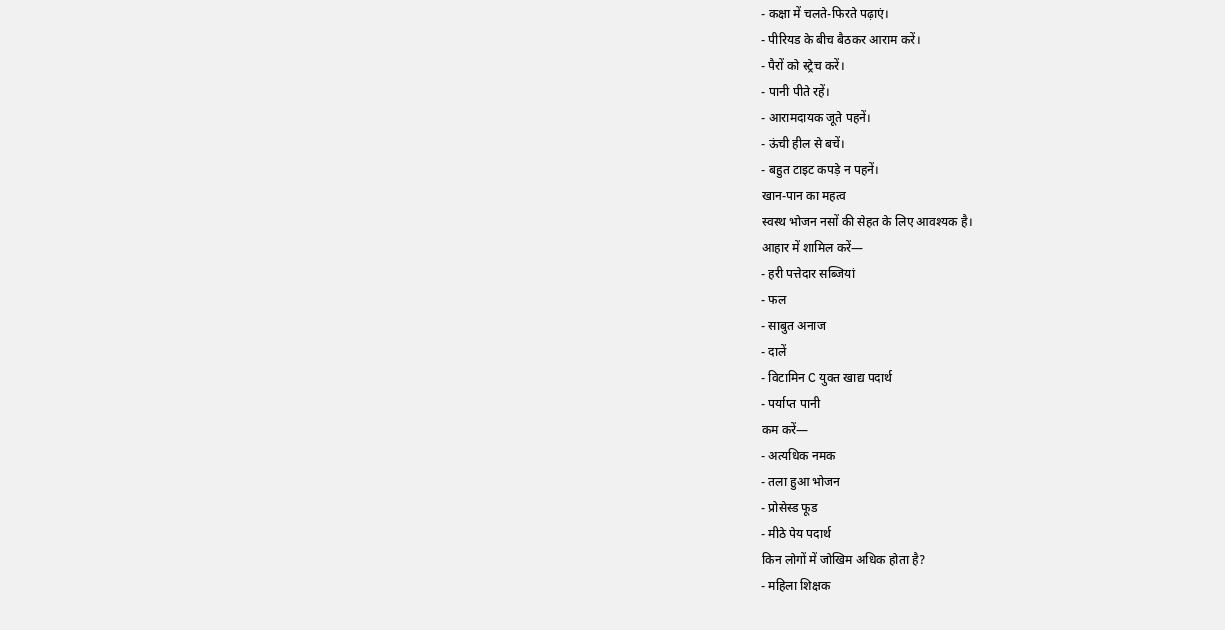- कक्षा में चलते-फिरते पढ़ाएं।
- पीरियड के बीच बैठकर आराम करें।
- पैरों को स्ट्रेच करें।
- पानी पीते रहें।
- आरामदायक जूते पहनें।
- ऊंची हील से बचें।
- बहुत टाइट कपड़े न पहनें।
खान-पान का महत्व
स्वस्थ भोजन नसों की सेहत के लिए आवश्यक है।
आहार में शामिल करें—
- हरी पत्तेदार सब्जियां
- फल
- साबुत अनाज
- दालें
- विटामिन C युक्त खाद्य पदार्थ
- पर्याप्त पानी
कम करें—
- अत्यधिक नमक
- तला हुआ भोजन
- प्रोसेस्ड फूड
- मीठे पेय पदार्थ
किन लोगों में जोखिम अधिक होता है?
- महिला शिक्षक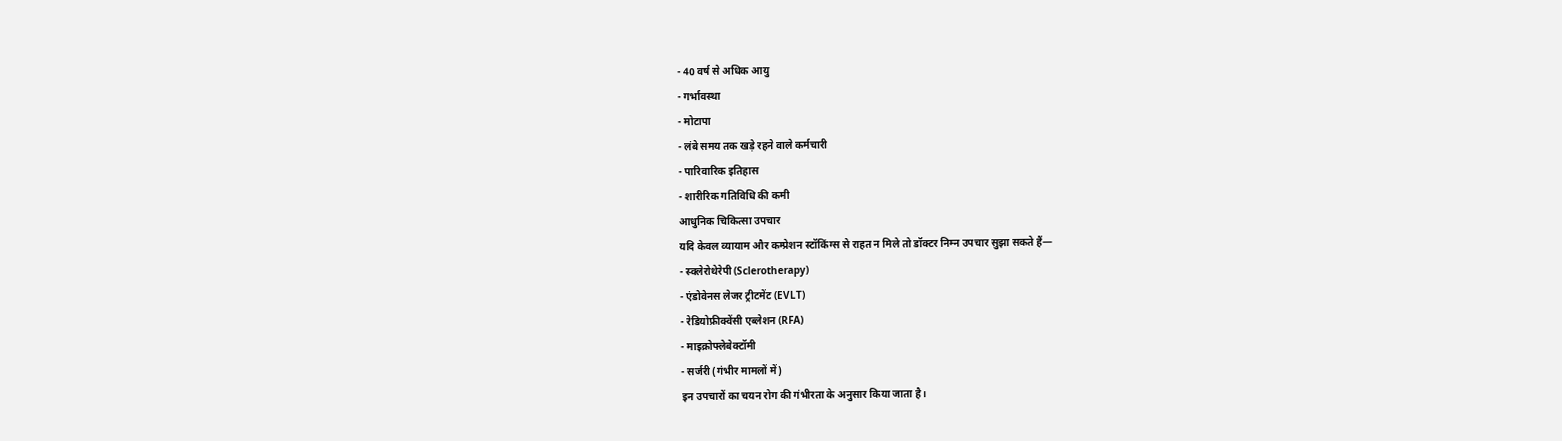- 40 वर्ष से अधिक आयु
- गर्भावस्था
- मोटापा
- लंबे समय तक खड़े रहने वाले कर्मचारी
- पारिवारिक इतिहास
- शारीरिक गतिविधि की कमी
आधुनिक चिकित्सा उपचार
यदि केवल व्यायाम और कम्प्रेशन स्टॉकिंग्स से राहत न मिले तो डॉक्टर निम्न उपचार सुझा सकते हैं—
- स्क्लेरोथेरेपी (Sclerotherapy)
- एंडोवेनस लेजर ट्रीटमेंट (EVLT)
- रेडियोफ्रीक्वेंसी एब्लेशन (RFA)
- माइक्रोफ्लेबेक्टॉमी
- सर्जरी (गंभीर मामलों में)
इन उपचारों का चयन रोग की गंभीरता के अनुसार किया जाता है।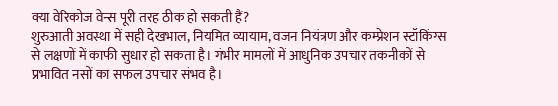क्या वेरिकोज वेन्स पूरी तरह ठीक हो सकती हैं?
शुरुआती अवस्था में सही देखभाल, नियमित व्यायाम, वजन नियंत्रण और कम्प्रेशन स्टॉकिंग्स से लक्षणों में काफी सुधार हो सकता है। गंभीर मामलों में आधुनिक उपचार तकनीकों से प्रभावित नसों का सफल उपचार संभव है।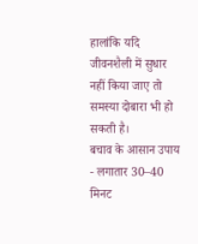हालांकि यदि जीवनशैली में सुधार नहीं किया जाए तो समस्या दोबारा भी हो सकती है।
बचाव के आसान उपाय
- लगातार 30–40 मिनट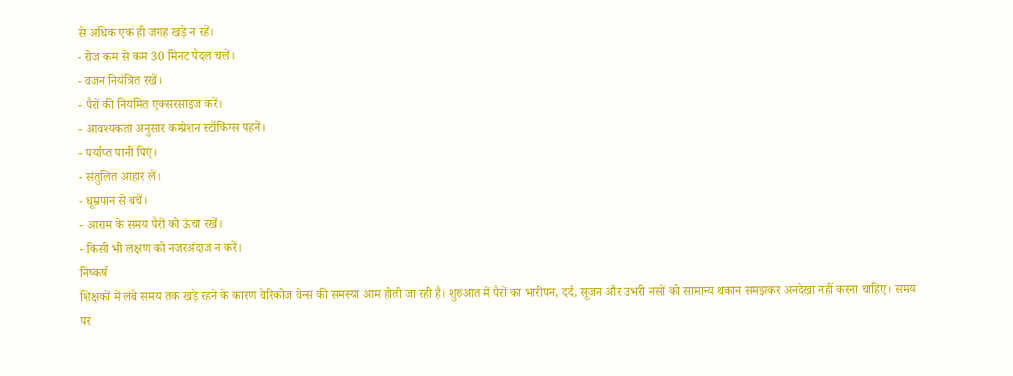से अधिक एक ही जगह खड़े न रहें।
- रोज कम से कम 30 मिनट पैदल चलें।
- वजन नियंत्रित रखें।
- पैरों की नियमित एक्सरसाइज करें।
- आवश्यकता अनुसार कम्प्रेशन स्टॉकिंग्स पहनें।
- पर्याप्त पानी पिएं।
- संतुलित आहार लें।
- धूम्रपान से बचें।
- आराम के समय पैरों को ऊंचा रखें।
- किसी भी लक्षण को नजरअंदाज न करें।
निष्कर्ष
शिक्षकों में लंबे समय तक खड़े रहने के कारण वेरिकोज वेन्स की समस्या आम होती जा रही है। शुरुआत में पैरों का भारीपन, दर्द, सूजन और उभरी नसों को सामान्य थकान समझकर अनदेखा नहीं करना चाहिए। समय पर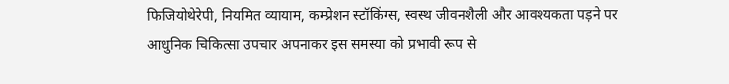फिजियोथेरेपी, नियमित व्यायाम, कम्प्रेशन स्टॉकिंग्स, स्वस्थ जीवनशैली और आवश्यकता पड़ने पर आधुनिक चिकित्सा उपचार अपनाकर इस समस्या को प्रभावी रूप से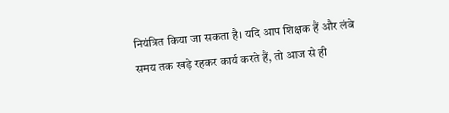नियंत्रित किया जा सकता है। यदि आप शिक्षक हैं और लंबे समय तक खड़े रहकर कार्य करते हैं, तो आज से ही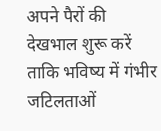अपने पैरों की देखभाल शुरू करें ताकि भविष्य में गंभीर जटिलताओं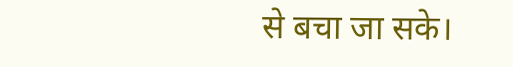से बचा जा सके।